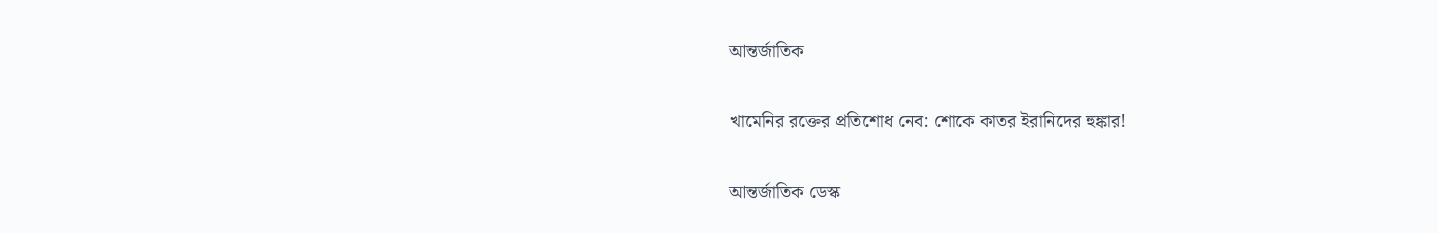আন্তর্জাতিক

খামেনির রক্তের প্রতিশোধ নেব: শোকে কাতর ইরানিদের হুঙ্কার!

আন্তর্জাতিক ডেস্ক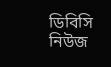ডিবিসি নিউজ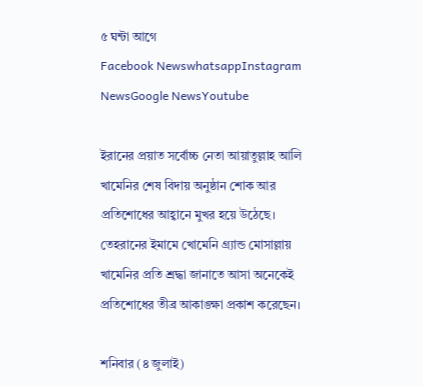৫ ঘন্টা আগে
Facebook NewswhatsappInstagram NewsGoogle NewsYoutube

ইরানের প্রয়াত সর্বোচ্চ নেতা আয়াতুল্লাহ আলি খামেনির শেষ বিদায় অনুষ্ঠান শোক আর প্রতিশোধের আহ্বানে মুখর হয়ে উঠেছে। তেহরানের ইমামে খোমেনি গ্র্যান্ড মোসাল্লায় খামেনির প্রতি শ্রদ্ধা জানাতে আসা অনেকেই প্রতিশোধের তীব্র আকাঙ্ক্ষা প্রকাশ করেছেন।

শনিবার (৪ জুলাই)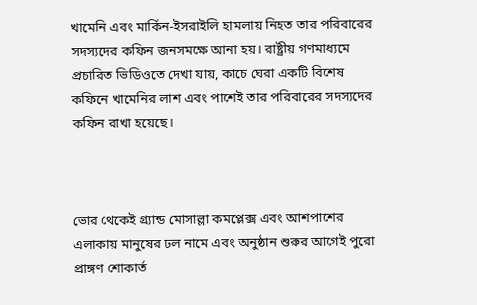খামেনি এবং মার্কিন-ইসরাইলি হামলায় নিহত তার পরিবারের সদস্যদের কফিন জনসমক্ষে আনা হয়। রাষ্ট্রীয় গণমাধ্যমে প্রচারিত ভিডিওতে দেখা যায়, কাচে ঘেরা একটি বিশেষ কফিনে খামেনির লাশ এবং পাশেই তার পরিবারের সদস্যদের কফিন রাখা হয়েছে।



ভোর থেকেই গ্র্যান্ড মোসাল্লা কমপ্লেক্স এবং আশপাশের এলাকায় মানুষের ঢল নামে এবং অনুষ্ঠান শুরুর আগেই পুরো প্রাঙ্গণ শোকার্ত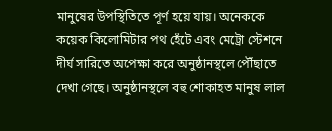মানুষের উপস্থিতিতে পূর্ণ হয়ে যায়। অনেককে কয়েক কিলোমিটার পথ হেঁটে এবং মেট্রো স্টেশনে দীর্ঘ সারিতে অপেক্ষা করে অনুষ্ঠানস্থলে পৌঁছাতে দেখা গেছে। অনুষ্ঠানস্থলে বহু শোকাহত মানুষ লাল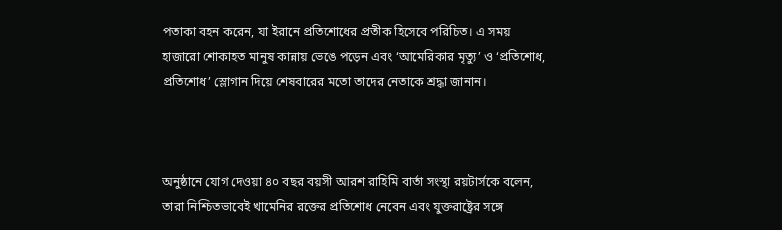পতাকা বহন করেন, যা ইরানে প্রতিশোধের প্রতীক হিসেবে পরিচিত। এ সময় হাজারো শোকাহত মানুষ কান্নায় ভেঙে পড়েন এবং ‘আমেরিকার মৃত্যু’ ও ‘প্রতিশোধ, প্রতিশোধ’ স্লোগান দিয়ে শেষবারের মতো তাদের নেতাকে শ্রদ্ধা জানান।



অনুষ্ঠানে যোগ দেওয়া ৪০ বছর বয়সী আরশ রাহিমি বার্তা সংস্থা রয়টার্সকে বলেন, তারা নিশ্চিতভাবেই খামেনির রক্তের প্রতিশোধ নেবেন এবং যুক্তরাষ্ট্রের সঙ্গে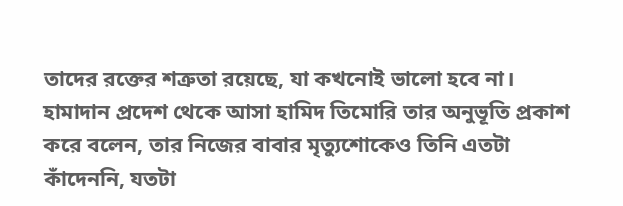তাদের রক্তের শত্রুতা রয়েছে, যা কখনোই ভালো হবে না। হামাদান প্রদেশ থেকে আসা হামিদ তিমোরি তার অনুভূতি প্রকাশ করে বলেন, তার নিজের বাবার মৃত্যুশোকেও তিনি এতটা কাঁদেননি, যতটা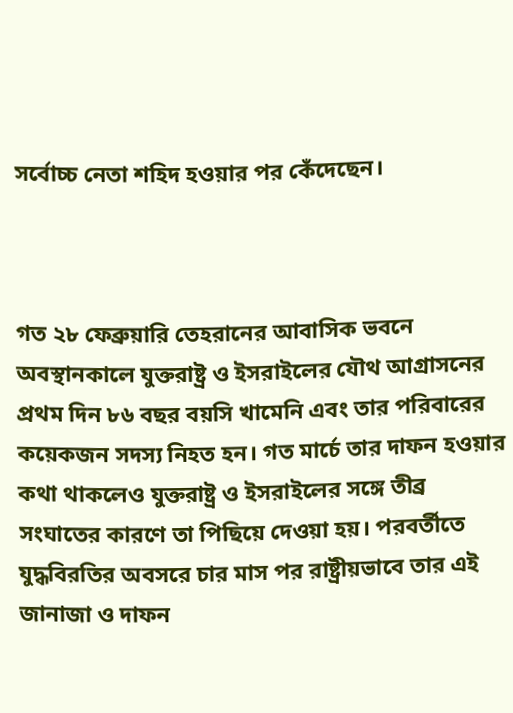সর্বোচ্চ নেতা শহিদ হওয়ার পর কেঁদেছেন।



গত ২৮ ফেব্রুয়ারি তেহরানের আবাসিক ভবনে অবস্থানকালে যুক্তরাষ্ট্র ও ইসরাইলের যৌথ আগ্রাসনের প্রথম দিন ৮৬ বছর বয়সি খামেনি এবং তার পরিবারের কয়েকজন সদস্য নিহত হন। গত মার্চে তার দাফন হওয়ার কথা থাকলেও যুক্তরাষ্ট্র ও ইসরাইলের সঙ্গে তীব্র সংঘাতের কারণে তা পিছিয়ে দেওয়া হয়। পরবর্তীতে যুদ্ধবিরতির অবসরে চার মাস পর রাষ্ট্রীয়ভাবে তার এই জানাজা ও দাফন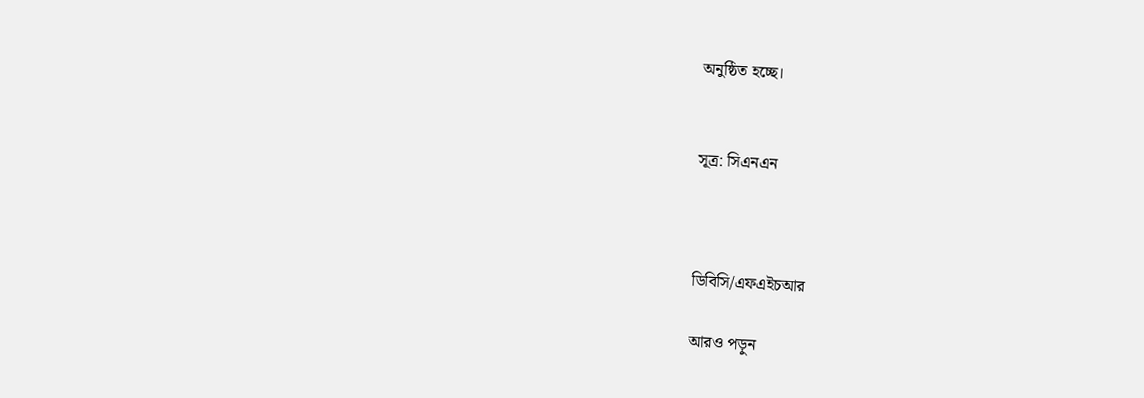অনুষ্ঠিত হচ্ছে।


সূত্র: সিএনএন



ডিবিসি/এফএইচআর

আরও পড়ুন